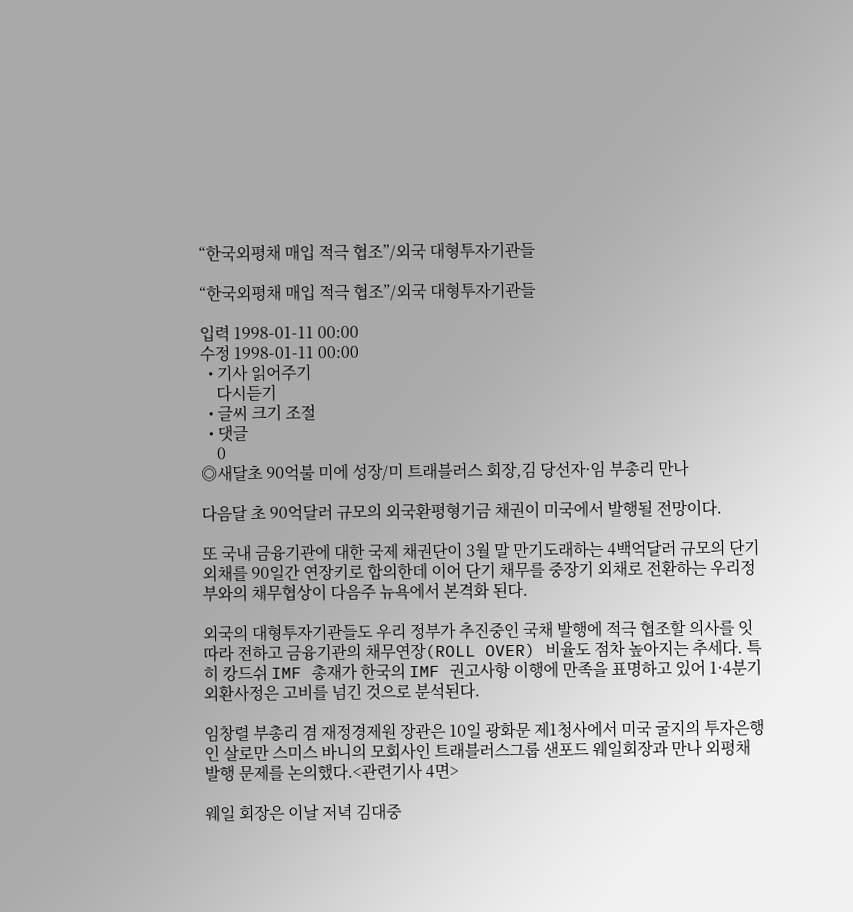“한국외평채 매입 적극 협조”/외국 대형투자기관들

“한국외평채 매입 적극 협조”/외국 대형투자기관들

입력 1998-01-11 00:00
수정 1998-01-11 00:00
  • 기사 읽어주기
    다시듣기
  • 글씨 크기 조절
  • 댓글
    0
◎새달초 90억불 미에 성장/미 트래블러스 회장,김 당선자·임 부총리 만나

다음달 초 90억달러 규모의 외국환평형기금 채권이 미국에서 발행될 전망이다.

또 국내 금융기관에 대한 국제 채권단이 3월 말 만기도래하는 4백억달러 규모의 단기외채를 90일간 연장키로 합의한데 이어 단기 채무를 중장기 외채로 전환하는 우리정부와의 채무협상이 다음주 뉴욕에서 본격화 된다.

외국의 대형투자기관들도 우리 정부가 추진중인 국채 발행에 적극 협조할 의사를 잇따라 전하고 금융기관의 채무연장(ROLL OVER) 비율도 점차 높아지는 추세다. 특히 캉드쉬 IMF 총재가 한국의 IMF 권고사항 이행에 만족을 표명하고 있어 1·4분기 외환사정은 고비를 넘긴 것으로 분석된다.

임창렬 부총리 겸 재정경제원 장관은 10일 광화문 제1청사에서 미국 굴지의 투자은행인 살로만 스미스 바니의 모회사인 트래블러스그룹 샌포드 웨일회장과 만나 외평채 발행 문제를 논의했다.<관련기사 4면>

웨일 회장은 이날 저녁 김대중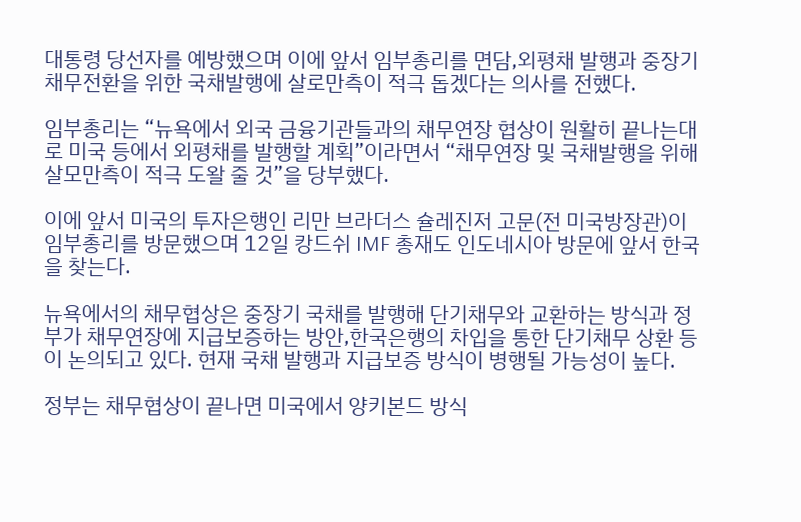대통령 당선자를 예방했으며 이에 앞서 임부총리를 면담,외평채 발행과 중장기 채무전환을 위한 국채발행에 살로만측이 적극 돕겠다는 의사를 전했다.

임부총리는 “뉴욕에서 외국 금융기관들과의 채무연장 협상이 원활히 끝나는대로 미국 등에서 외평채를 발행할 계획”이라면서 “채무연장 및 국채발행을 위해 살모만측이 적극 도왈 줄 것”을 당부했다.

이에 앞서 미국의 투자은행인 리만 브라더스 슐레진저 고문(전 미국방장관)이 임부총리를 방문했으며 12일 캉드쉬 IMF 총재도 인도네시아 방문에 앞서 한국을 찾는다.

뉴욕에서의 채무협상은 중장기 국채를 발행해 단기채무와 교환하는 방식과 정부가 채무연장에 지급보증하는 방안,한국은행의 차입을 통한 단기채무 상환 등이 논의되고 있다. 현재 국채 발행과 지급보증 방식이 병행될 가능성이 높다.

정부는 채무협상이 끝나면 미국에서 양키본드 방식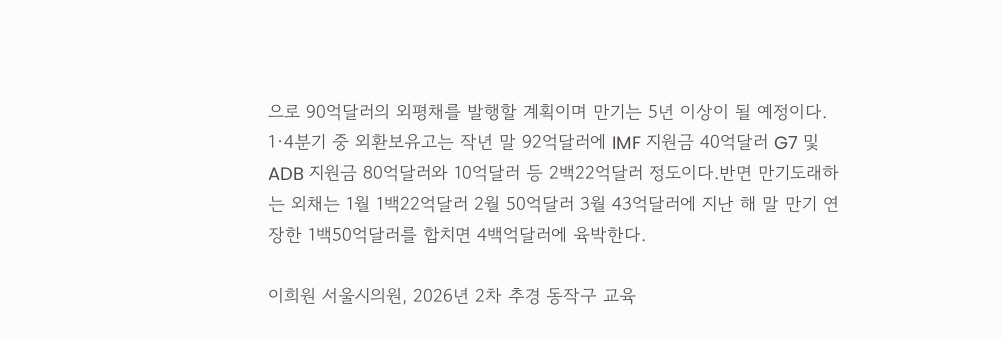으로 90억달러의 외평채를 발행할 계획이며 만기는 5년 이상이 될 예정이다. 1·4분기 중 외환보유고는 작년 말 92억달러에 IMF 지원금 40억달러 G7 및 ADB 지원금 80억달러와 10억달러 등 2백22억달러 정도이다.반면 만기도래하는 외채는 1월 1백22억달러 2월 50억달러 3월 43억달러에 지난 해 말 만기 연장한 1백50억달러를 합치면 4백억달러에 육박한다.

이희원 서울시의원, 2026년 2차 추경 동작구 교육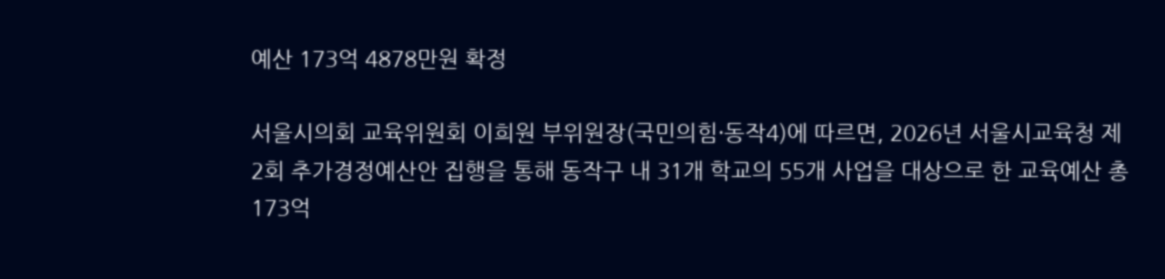예산 173억 4878만원 확정

서울시의회 교육위원회 이희원 부위원장(국민의힘·동작4)에 따르면, 2026년 서울시교육청 제2회 추가경정예산안 집행을 통해 동작구 내 31개 학교의 55개 사업을 대상으로 한 교육예산 총 173억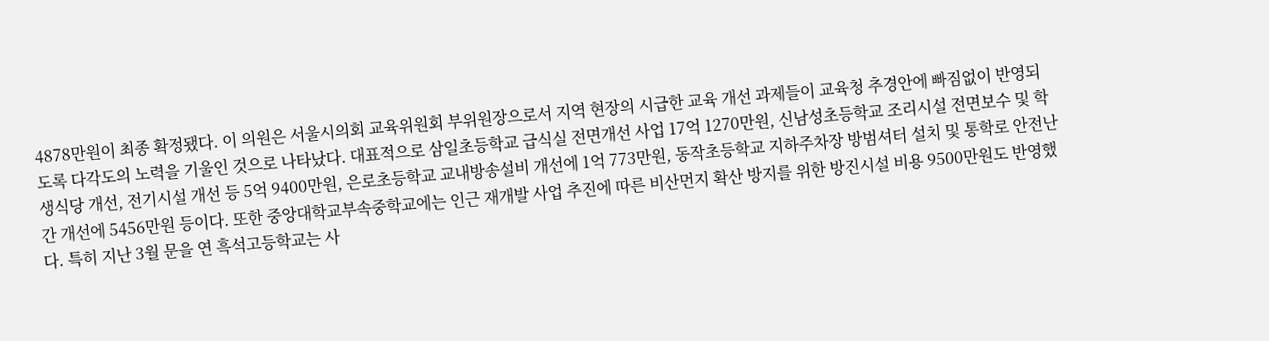4878만원이 최종 확정됐다. 이 의원은 서울시의회 교육위원회 부위원장으로서 지역 현장의 시급한 교육 개선 과제들이 교육청 추경안에 빠짐없이 반영되도록 다각도의 노력을 기울인 것으로 나타났다. 대표적으로 삼일초등학교 급식실 전면개선 사업 17억 1270만원, 신남성초등학교 조리시설 전면보수 및 학생식당 개선, 전기시설 개선 등 5억 9400만원, 은로초등학교 교내방송설비 개선에 1억 773만원, 동작초등학교 지하주차장 방범셔터 설치 및 통학로 안전난간 개선에 5456만원 등이다. 또한 중앙대학교부속중학교에는 인근 재개발 사업 추진에 따른 비산먼지 확산 방지를 위한 방진시설 비용 9500만원도 반영했다. 특히 지난 3월 문을 연 흑석고등학교는 사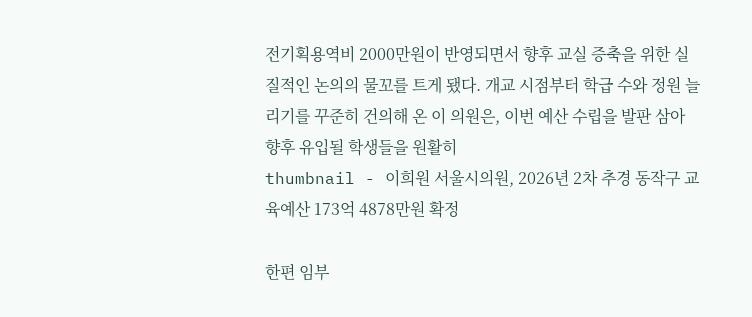전기획용역비 2000만원이 반영되면서 향후 교실 증축을 위한 실질적인 논의의 물꼬를 트게 됐다. 개교 시점부터 학급 수와 정원 늘리기를 꾸준히 건의해 온 이 의원은, 이번 예산 수립을 발판 삼아 향후 유입될 학생들을 원활히
thumbnail - 이희원 서울시의원, 2026년 2차 추경 동작구 교육예산 173억 4878만원 확정

한편 임부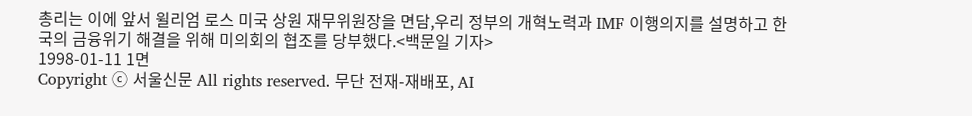총리는 이에 앞서 윌리엄 로스 미국 상원 재무위원장을 면담,우리 정부의 개혁노력과 IMF 이행의지를 설명하고 한국의 금융위기 해결을 위해 미의회의 협조를 당부했다.<백문일 기자>
1998-01-11 1면
Copyright ⓒ 서울신문 All rights reserved. 무단 전재-재배포, AI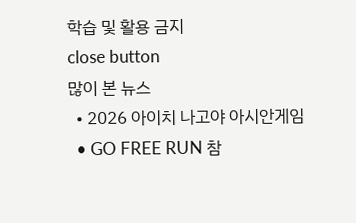학습 및 활용 금지
close button
많이 본 뉴스
  • 2026 아이치 나고야 아시안게임
  • GO FREE RUN 참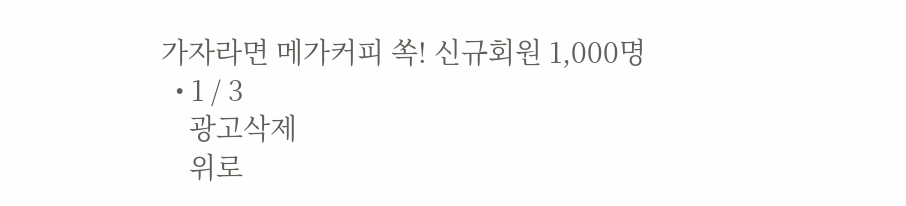가자라면 메가커피 쏙! 신규회원 1,000명
  • 1 / 3
    광고삭제
    위로